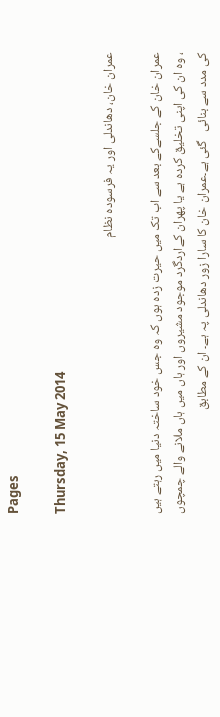Pages

Thursday, 15 May 2014

عمران خان، دھاندلی اور یہ فرسودہ نظام

عمران خان کے جلسےکے بعد سے اب تک میں حیرت زدہ ہوں کہ وہ جس خود ساختہ دنیا میں رہتے ہیں ، وہ ان کی اپنی تخلیق کردہ ہے یا پھران کےاردگرد موجود مشیروں اور ہاں میں ہاں ملانے والے چمچوں  کی مدد سے بنائی   گئی ہے۔عمران خان کا سارا زور دھاندلی پہ ہے۔ ان کے مطابق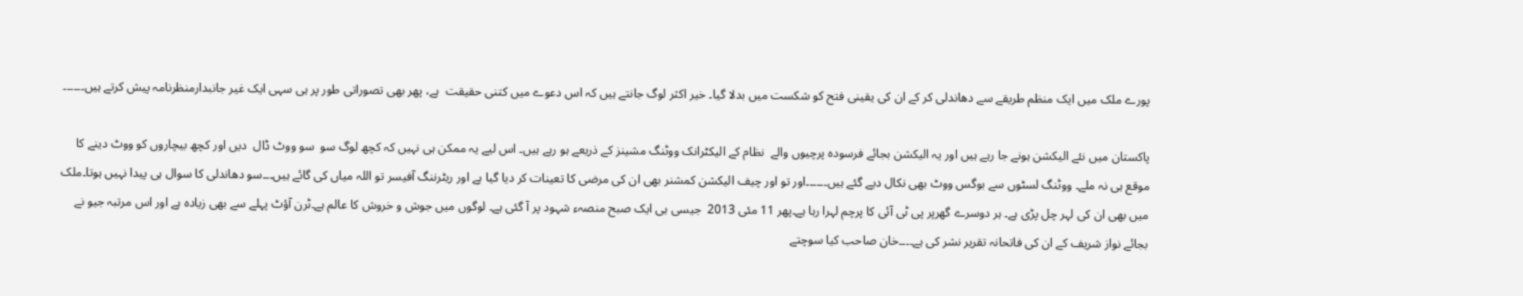پورے ملک میں ایک منظم طریقے سے دھاندلی کر کے ان کی یقینی فتح کو شکست میں بدلا گیا۔ خیر اکثر لوگ جانتے ہیں کہ اس دعوے میں کتنی حقیقت  ہے، پھر بھی تصوراتی طور پر ہی سہی ایک غیر جانبدارمنظرنامہ پیش کرتے ہیں۔۔۔۔۔۔

پاکستان میں نئے الیکشن ہونے جا رہے ہیں اور یہ الیکشن بجائے فرسودہ پرچیوں والے  نظام کے الیکٹرانک ووٹنگ مشینز کے ذریعے ہو رہے ہیں۔ اس لیے یہ ممکن ہی نہیں کہ کچھ لوگ سو  سو ووٹ ڈال  دیں اور کچھ بیچاروں کو ووٹ دینے کا موقع ہی نہ ملے۔ ووٹنگ لسٹوں سے بوگس ووٹ بھی نکال دیے گئے ہیں۔۔۔۔۔۔اور تو اور چیف الیکشن کمشنر بھی ان کی مرضی کا تعینات کر دیا گیا ہے اور ریٹرننگ آفیسر تو اللہ میاں کی گائے ہیں۔۔۔سو دھاندلی کا سوال ہی پیدا نہیں ہوتا۔ملک میں بھی ان کی لہر چل پڑی ہے۔ ہر دوسرے گھرپر پی ٹی آئی کا پرچم لہرا رہا ہے۔پھر 11 مئی 2013  جیسی ہی ایک صبح منصہء شہود پر آ گئی ہے۔ لوگوں میں جوش و خروش کا عالم ہے۔ٹرن آؤٹ پہلے سے بھی زیادہ ہے اور اس مرتبہ جیو نے بجائے نواز شریف کے ان کی فاتحانہ تقریر نشر کی ہے۔۔۔۔خان صاحب کیا سوچتے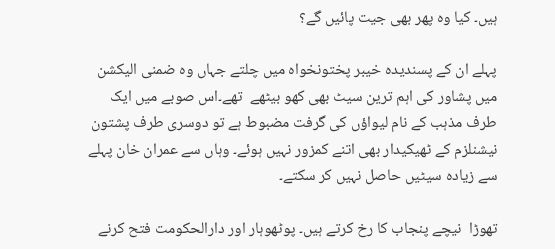ہیں۔ کیا وہ پھر بھی جیت پائیں گے؟

پہلے ان کے پسندیدہ خیبر پختونخواہ میں چلتے جہاں وہ ضمنی الیکشن میں پشاور کی اہم ترین سیٹ بھی کھو بیٹھے  تھے۔اس صوبے میں ایک طرف مذہب کے نام لیواؤں کی گرفت مضبوط ہے تو دوسری طرف پشتون نیشنلزم کے ٹھیکیدار بھی اتنے کمزور نہیں ہوئے۔ وہاں سے عمران خان پہلے سے زیادہ سیٹیں حاصل نہیں کر سکتے۔

تھوڑا  نیچے پنجاب کا رخ کرتے ہیں۔ پوٹھوہار اور دارالحکومت فتح کرنے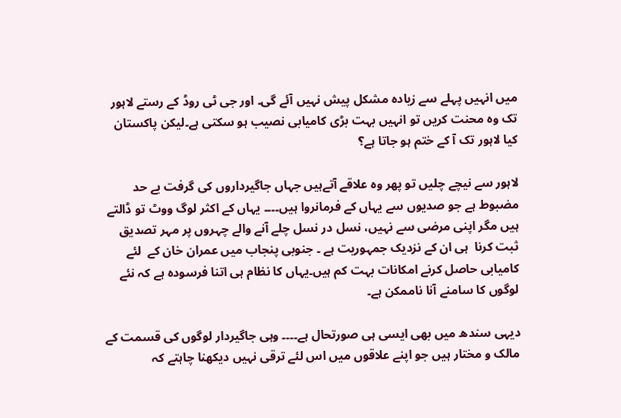میں انہیں پہلے سے زیادہ مشکل پیش نہیں آئے گی۔ اور جی ٹی روڈ کے رستے لاہور تک وہ محنت کریں تو انہیں بہت بڑی کامیابی نصیب ہو سکتی ہے۔لیکن پاکستان کیا لاہور تک آ کے ختم ہو جاتا ہے؟

لاہور سے نیچے چلیں تو پھر وہ علاقے آتےہیں جہاں جاگیرداروں کی گرفت بے حد مضبوط ہے جو صدیوں سے یہاں کے فرمانروا ہیں۔۔۔۔ یہاں کے اکثر لوگ ووٹ تو ڈالتے ہیں مگر اپنی مرضی سے نہیں، نسل در نسل چلے آنے والے چہروں پر مہر تصدیق ثبت کرنا  ہی ان کے نزدیک جمہوریت ہے ۔ جنوبی پنجاب میں عمران خان کے  لئے کامیابی حاصل کرنے امکانات بہت کم ہیں۔یہاں کا نظام ہی اتنا فرسودہ ہے کہ نئے لوگوں کا سامنے آنا ناممکن ہے۔

دیہی سندھ میں بھی ایسی ہی صورتحال ہے۔۔۔۔ وہی جاگیردار لوگوں کی قسمت کے مالک و مختار ہیں جو اپنے علاقوں میں اس لئے ترقی نہیں دیکھنا چاہتے کہ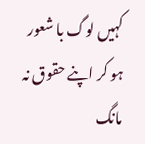کہیں لوگ با شعور ہو کر اپنے حقوق نہ مانگ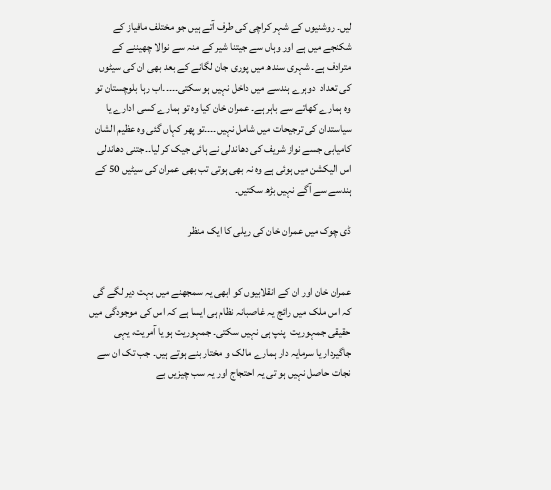لیں۔ روشنیوں کے شہر کراچی کی طرف آتے ہیں جو مختلف مافیاز کے شکنجے میں ہے اور وہاں سے جیتنا شیر کے منہ سے نوالا چھیننے کے مترادف ہے۔ شہری سندھ میں پوری جان لگانے کے بعد بھی ان کی سیٹوں کی تعداد  دوہرے ہندسے میں داخل نہیں ہو سکتی۔۔۔۔۔اب رہا بلوچستان تو وہ ہمارے کھاتے سے باہر ہے۔ عمران خان کیا وہ تو ہمارے کسی ادارے یا  سیاستدان کی ترجیحات میں شامل نہیں۔۔۔۔تو پھر کہاں گئی وہ عظیم الشان کامیابی جسے نواز شریف کی دھاندلی نے ہائی جیک کر لیا۔۔جتنی دھاندلی اس الیکشن میں ہوئی ہے وہ نہ بھی ہوتی تب بھی عمران کی سیٹیں 50 کے ہندسے سے آگے نہیں بڑھ سکتیں۔

ڈی چوک میں عمران خان کی ریلی کا ایک منظر


عمران خان اور ان کے انقلابیوں کو ابھی یہ سمجھنے میں بہت دیر لگے گی کہ اس ملک میں رائج یہ غاصبانہ نظام ہی ایسا ہے کہ اس کی موجودگی میں حقیقی جمہوریت  پنپ ہی نہیں سکتی۔ جمہوریت ہو یا آمریت، یہی جاگیردار یا سرمایہ دار ہمارے مالک و مختار بنے ہوتے ہیں۔ جب تک ان سے نجات حاصل نہیں ہو تی یہ احتجاج اور یہ سب چیزیں بے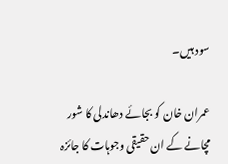سود ہیں۔

عمران خان کو بجائے دھاندلی کا شور مچانے کے ان حقیقی وجوہات کا جائزہ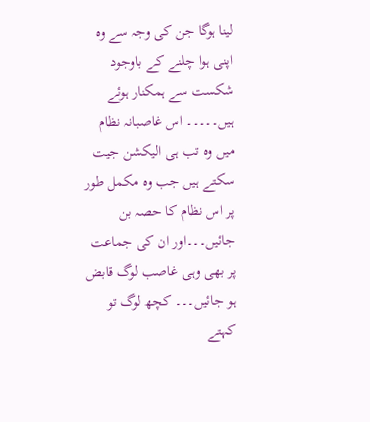لینا ہوگا جن کی وجہ سے وہ اپنی ہوا چلنے کے باوجود شکست سے ہمکنار ہوئے ہیں۔۔۔۔۔ اس غاصبانہ نظام میں وہ تب ہی الیکشن جیت سکتے ہیں جب وہ مکمل طور پر اس نظام کا حصہ بن جائیں۔۔۔اور ان کی جماعت پر بھی وہی غاصب لوگ قابض ہو جائیں۔۔۔ کچھ لوگ تو کہتے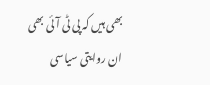بھی ہیں کہ پی ٹی آئی بھی ان روایتی سیاسی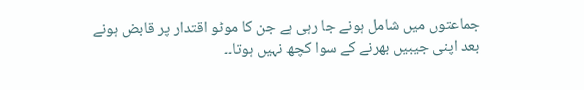جماعتوں میں شامل ہونے جا رہی ہے جن کا موٹو اقتدار پر قابض ہونے بعد اپنی جیبیں بھرنے کے سوا کچھ نہیں ہوتا۔۔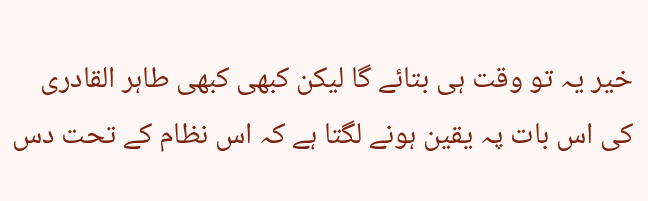خیر یہ تو وقت ہی بتائے گا لیکن کبھی کبھی طاہر القادری کی اس بات پہ یقین ہونے لگتا ہے کہ اس نظام کے تحت دس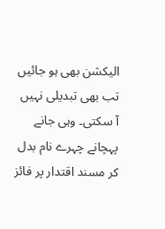الیکشن بھی ہو جائیں تب بھی تبدیلی نہیں آ سکتی۔ وہی جانے پہچانے چہرے نام بدل کر مسند اقتدار پر فائز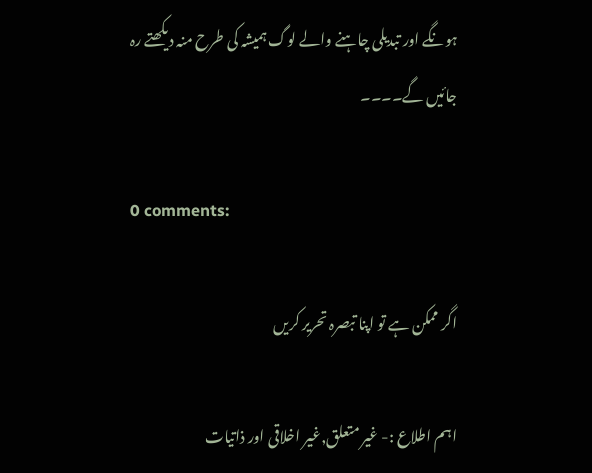ہونگے اور تبدیلی چاہنے والے لوگ ہمیشہ کی طرح منہ دیکھتے رہ جائیں گے۔۔۔۔

0 comments:

اگر ممکن ہے تو اپنا تبصرہ تحریر کریں

اہم اطلاع :- غیر متعلق,غیر اخلاقی اور ذاتیات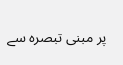پر مبنی تبصرہ سے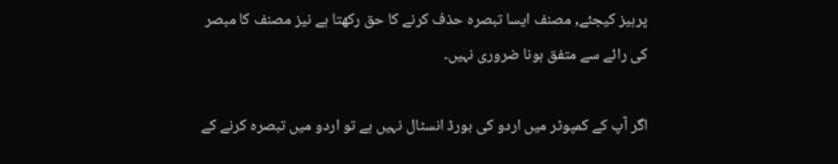پرہیز کیجئے, مصنف ایسا تبصرہ حذف کرنے کا حق رکھتا ہے نیز مصنف کا مبصر کی رائے سے متفق ہونا ضروری نہیں۔

اگر آپ کے کمپوٹر میں اردو کی بورڈ انسٹال نہیں ہے تو اردو میں تبصرہ کرنے کے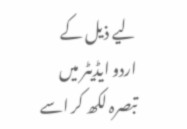لیے ذیل کے اردو ایڈیٹر میں تبصرہ لکھ کر اسے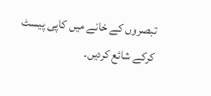تبصروں کے خانے میں کاپی پیسٹ کرکے شائع کردیں۔